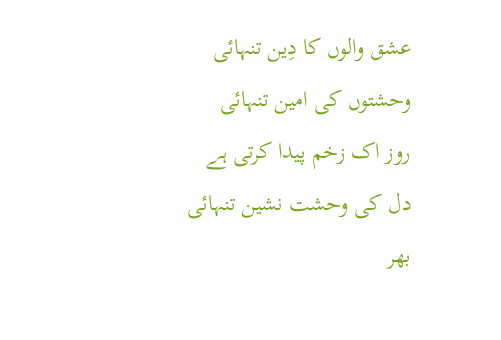عشق والوں کا دِین تنہائی
وحشتوں کی امین تنہائی
روز اک زخم پیدا کرتی ہے
دل کی وحشت نشین تنہائی
بھر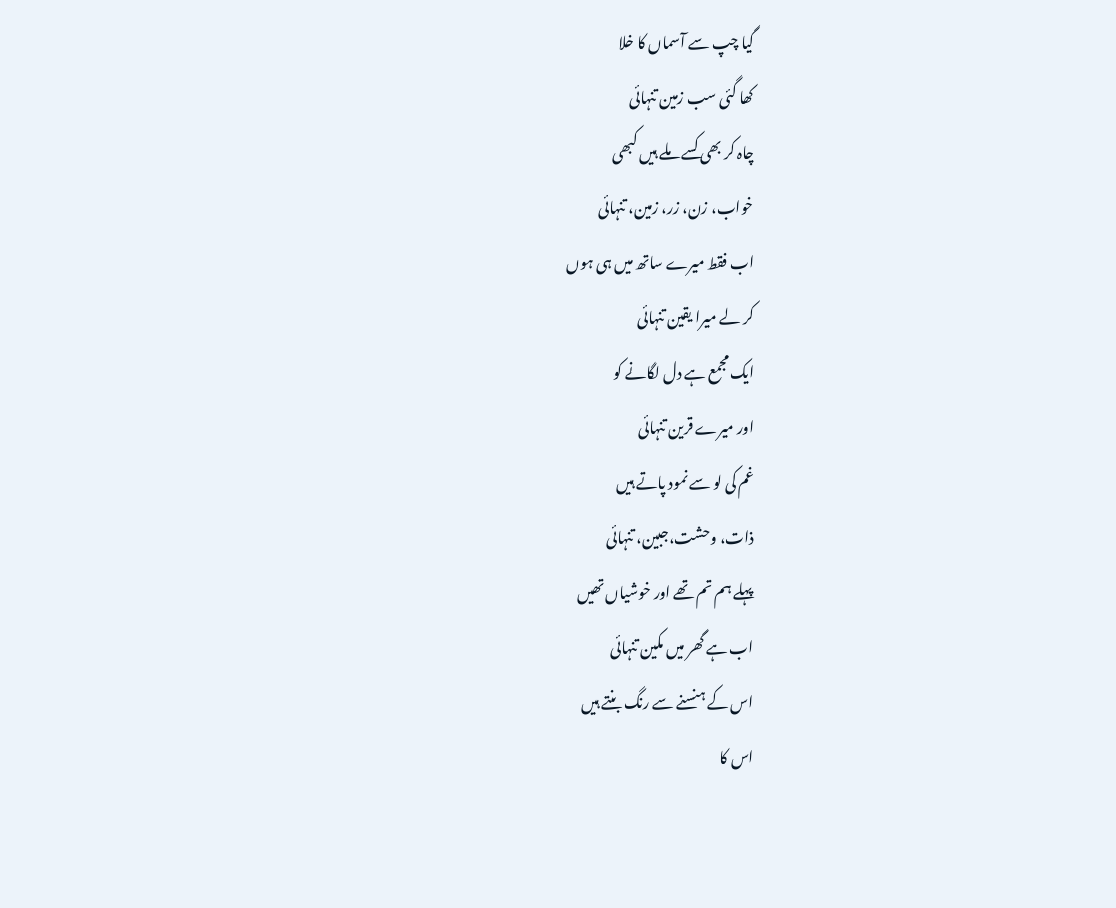گیا چپ سے آسماں کا خلا
کھا گئی سب زمین تنہائی
چاہ کر بھی کسے ملے ہیں کبھی
خواب، زن، زر، زمین، تنہائی
اب فقط میرے ساتھ میں ہی ہوں
کر لے میرا یقین تنہائی
ایک مجمع ہے دل لگانے کو
اور میرے قرین تنہائی
غم کی لو سے نمود پاتے ہیں
ذات، وحشت،جبین، تنہائی
پہلے ہم تم تھے اور خوشیاں تھیں
اب ہے گھر میں مکین تنہائی
اس کے ہنسنے سے رنگ بنتے ہیں
اس کا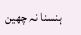ہنسنا نہ چھین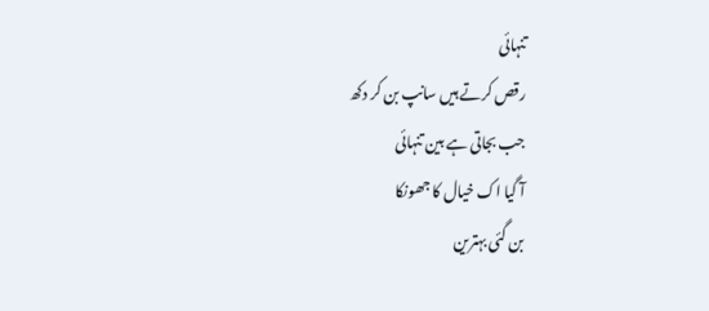تنہائی
رقص کرتے ہیں سانپ بن کر دکھ
جب بجاتی ہے بین تنہائی
آ گیا اک خیال کا جھونکا
بن گئی بہترین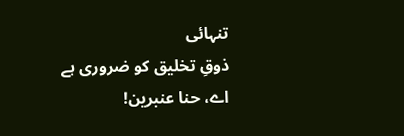تنہائی
ذوقِ تخلیق کو ضروری ہے
اے، حنا عنبرین!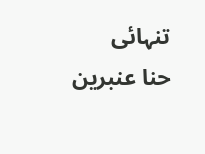تنہائی
حنا عنبرین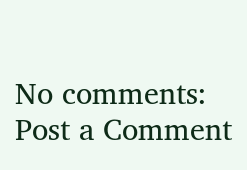No comments:
Post a Comment